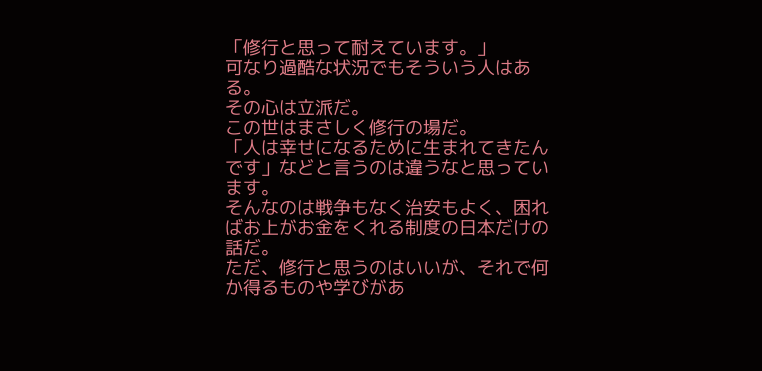「修行と思って耐えています。」
可なり過酷な状況でもそういう人はある。
その心は立派だ。
この世はまさしく修行の場だ。
「人は幸せになるために生まれてきたんです」などと言うのは違うなと思っています。
そんなのは戦争もなく治安もよく、困ればお上がお金をくれる制度の日本だけの話だ。
ただ、修行と思うのはいいが、それで何か得るものや学びがあ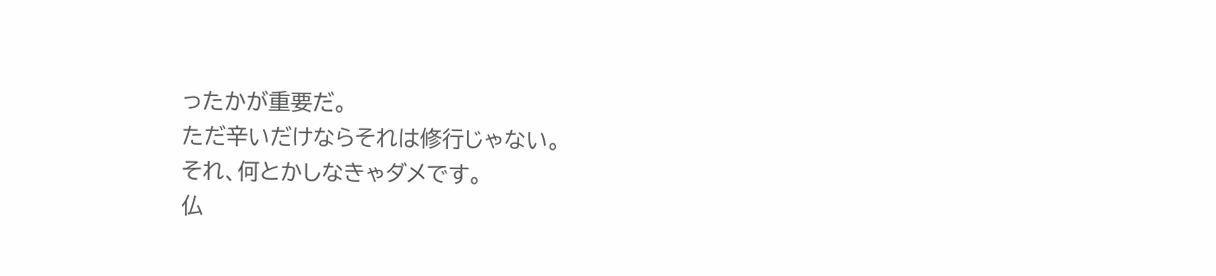ったかが重要だ。
ただ辛いだけならそれは修行じゃない。
それ、何とかしなきゃダメです。
仏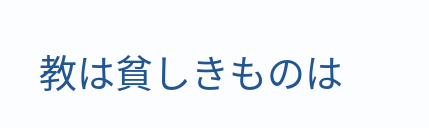教は貧しきものは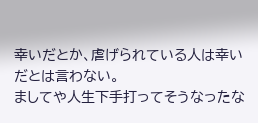幸いだとか、虐げられている人は幸いだとは言わない。
ましてや人生下手打ってそうなったな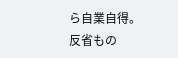ら自業自得。
反省もの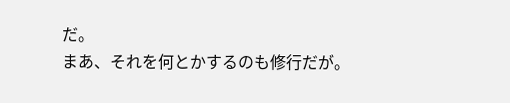だ。
まあ、それを何とかするのも修行だが。